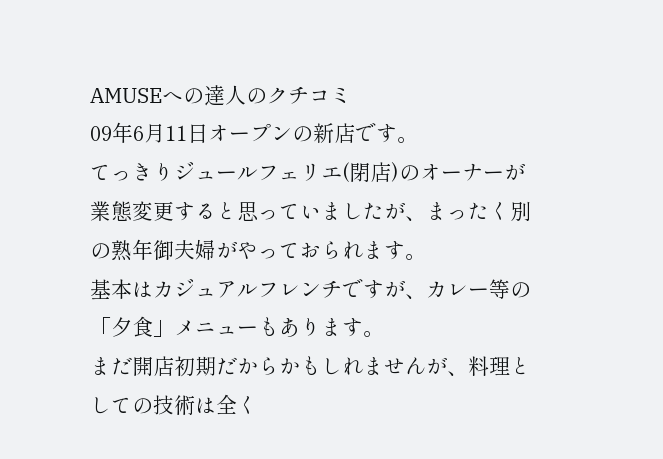AMUSEへの達人のクチコミ
09年6月11日オープンの新店です。
てっきりジュールフェリエ(閉店)のオーナーが業態変更すると思っていましたが、まったく別の熟年御夫婦がやっておられます。
基本はカジュアルフレンチですが、カレー等の「夕食」メニューもあります。
まだ開店初期だからかもしれませんが、料理としての技術は全く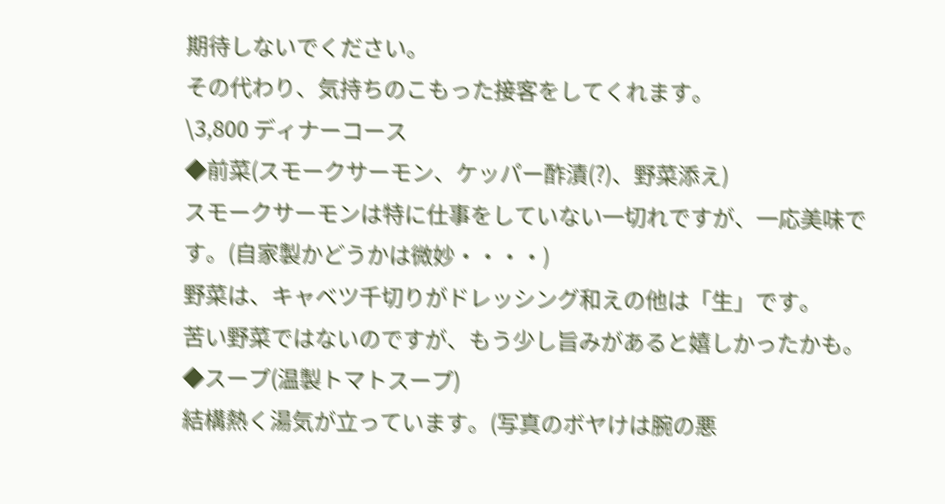期待しないでください。
その代わり、気持ちのこもった接客をしてくれます。
\3,800 ディナーコース
◆前菜(スモークサーモン、ケッパー酢漬(?)、野菜添え)
スモークサーモンは特に仕事をしていない一切れですが、一応美味です。(自家製かどうかは微妙・・・・)
野菜は、キャベツ千切りがドレッシング和えの他は「生」です。
苦い野菜ではないのですが、もう少し旨みがあると嬉しかったかも。
◆スープ(温製トマトスープ)
結構熱く湯気が立っています。(写真のボヤけは腕の悪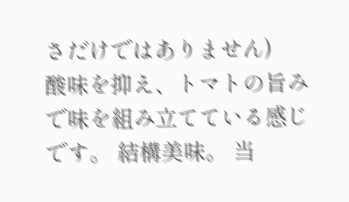さだけではありません)
酸味を抑え、トマトの旨みで味を組み立てている感じです。 結構美味。 当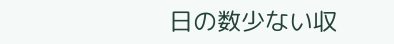日の数少ない収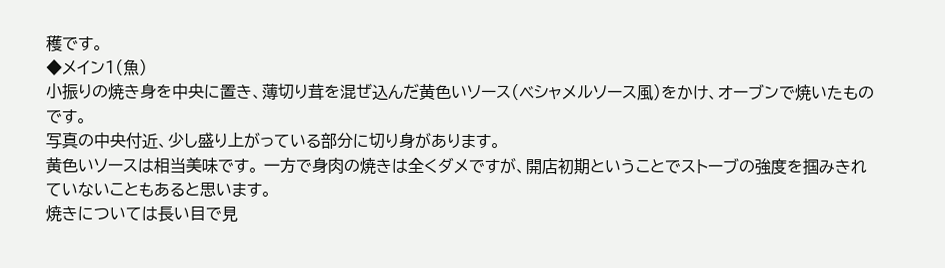穫です。
◆メイン1(魚)
小振りの焼き身を中央に置き、薄切り茸を混ぜ込んだ黄色いソース(ベシャメルソース風)をかけ、オーブンで焼いたものです。
写真の中央付近、少し盛り上がっている部分に切り身があります。
黄色いソースは相当美味です。 一方で身肉の焼きは全くダメですが、開店初期ということでストーブの強度を掴みきれていないこともあると思います。
焼きについては長い目で見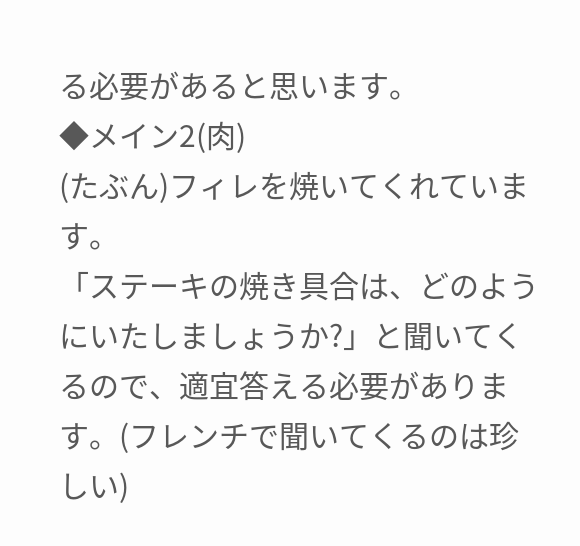る必要があると思います。
◆メイン2(肉)
(たぶん)フィレを焼いてくれています。
「ステーキの焼き具合は、どのようにいたしましょうか?」と聞いてくるので、適宜答える必要があります。(フレンチで聞いてくるのは珍しい)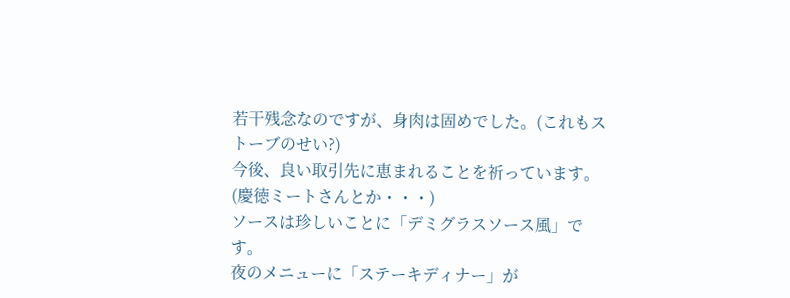若干残念なのですが、身肉は固めでした。(これもストーブのせい?)
今後、良い取引先に恵まれることを祈っています。(慶徳ミートさんとか・・・)
ソースは珍しいことに「デミグラスソース風」です。
夜のメニューに「ステーキディナー」が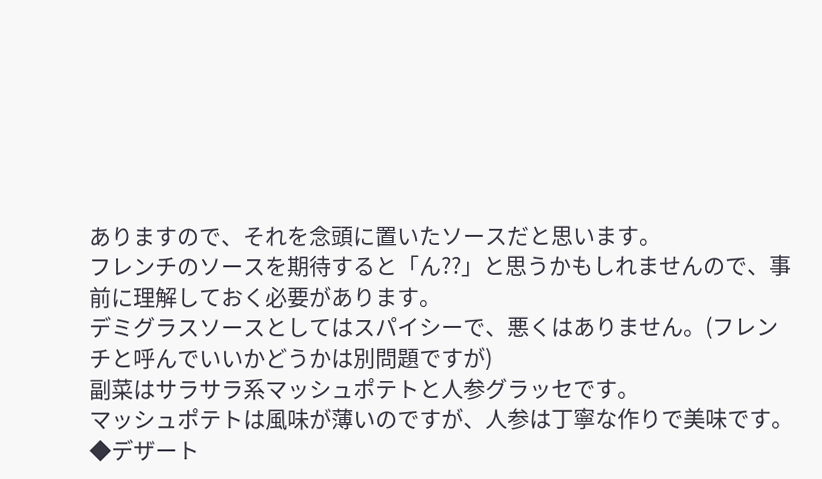ありますので、それを念頭に置いたソースだと思います。
フレンチのソースを期待すると「ん??」と思うかもしれませんので、事前に理解しておく必要があります。
デミグラスソースとしてはスパイシーで、悪くはありません。(フレンチと呼んでいいかどうかは別問題ですが)
副菜はサラサラ系マッシュポテトと人参グラッセです。
マッシュポテトは風味が薄いのですが、人参は丁寧な作りで美味です。
◆デザート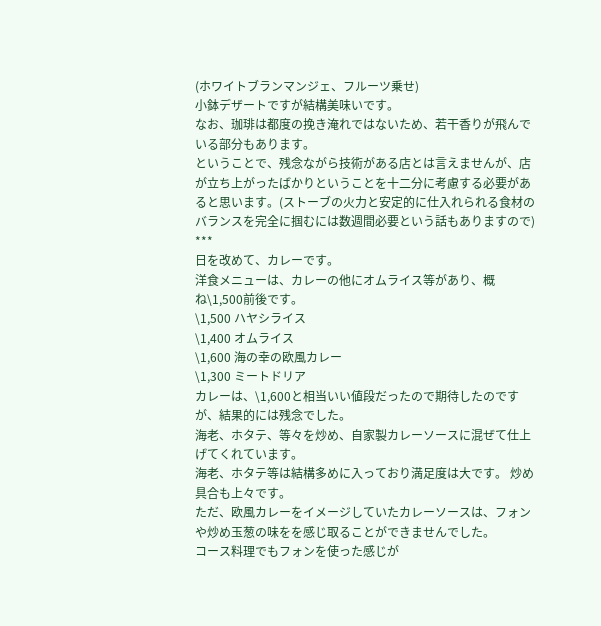(ホワイトブランマンジェ、フルーツ乗せ)
小鉢デザートですが結構美味いです。
なお、珈琲は都度の挽き淹れではないため、若干香りが飛んでいる部分もあります。
ということで、残念ながら技術がある店とは言えませんが、店が立ち上がったばかりということを十二分に考慮する必要があると思います。(ストーブの火力と安定的に仕入れられる食材のバランスを完全に掴むには数週間必要という話もありますので)
***
日を改めて、カレーです。
洋食メニューは、カレーの他にオムライス等があり、概ね\1,500前後です。
\1,500 ハヤシライス
\1,400 オムライス
\1,600 海の幸の欧風カレー
\1,300 ミートドリア
カレーは、\1,600と相当いい値段だったので期待したのですが、結果的には残念でした。
海老、ホタテ、等々を炒め、自家製カレーソースに混ぜて仕上げてくれています。
海老、ホタテ等は結構多めに入っており満足度は大です。 炒め具合も上々です。
ただ、欧風カレーをイメージしていたカレーソースは、フォンや炒め玉葱の味をを感じ取ることができませんでした。
コース料理でもフォンを使った感じが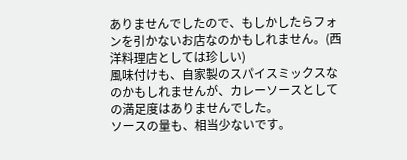ありませんでしたので、もしかしたらフォンを引かないお店なのかもしれません。(西洋料理店としては珍しい)
風味付けも、自家製のスパイスミックスなのかもしれませんが、カレーソースとしての満足度はありませんでした。
ソースの量も、相当少ないです。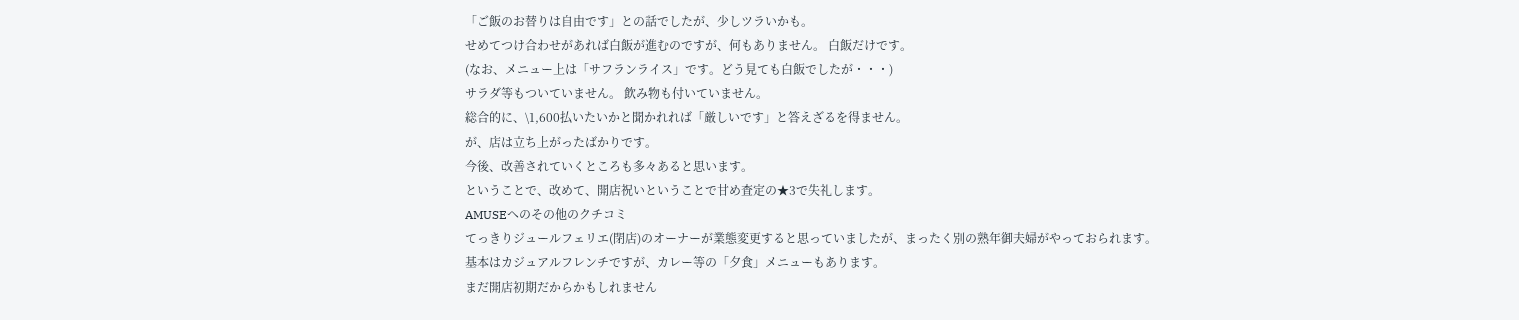「ご飯のお替りは自由です」との話でしたが、少しツラいかも。
せめてつけ合わせがあれば白飯が進むのですが、何もありません。 白飯だけです。
(なお、メニュー上は「サフランライス」です。どう見ても白飯でしたが・・・)
サラダ等もついていません。 飲み物も付いていません。
総合的に、\1,600払いたいかと聞かれれば「厳しいです」と答えざるを得ません。
が、店は立ち上がったばかりです。
今後、改善されていくところも多々あると思います。
ということで、改めて、開店祝いということで甘め査定の★3で失礼します。
AMUSEへのその他のクチコミ
てっきりジュールフェリエ(閉店)のオーナーが業態変更すると思っていましたが、まったく別の熟年御夫婦がやっておられます。
基本はカジュアルフレンチですが、カレー等の「夕食」メニューもあります。
まだ開店初期だからかもしれません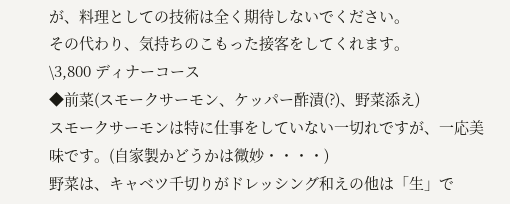が、料理としての技術は全く期待しないでください。
その代わり、気持ちのこもった接客をしてくれます。
\3,800 ディナーコース
◆前菜(スモークサーモン、ケッパー酢漬(?)、野菜添え)
スモークサーモンは特に仕事をしていない一切れですが、一応美味です。(自家製かどうかは微妙・・・・)
野菜は、キャベツ千切りがドレッシング和えの他は「生」で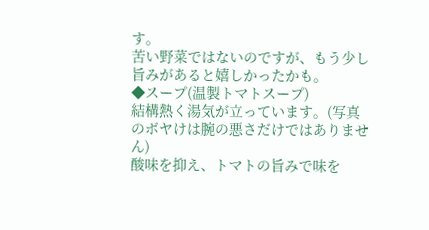す。
苦い野菜ではないのですが、もう少し旨みがあると嬉しかったかも。
◆スープ(温製トマトスープ)
結構熱く湯気が立っています。(写真のボヤけは腕の悪さだけではありません)
酸味を抑え、トマトの旨みで味を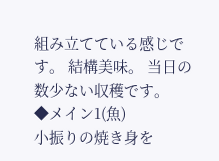組み立てている感じです。 結構美味。 当日の数少ない収穫です。
◆メイン1(魚)
小振りの焼き身を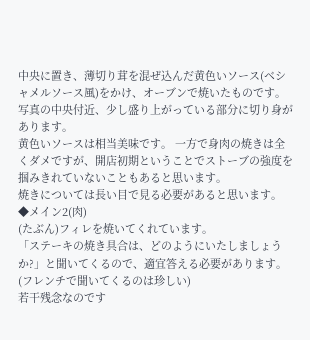中央に置き、薄切り茸を混ぜ込んだ黄色いソース(ベシャメルソース風)をかけ、オーブンで焼いたものです。
写真の中央付近、少し盛り上がっている部分に切り身があります。
黄色いソースは相当美味です。 一方で身肉の焼きは全くダメですが、開店初期ということでストーブの強度を掴みきれていないこともあると思います。
焼きについては長い目で見る必要があると思います。
◆メイン2(肉)
(たぶん)フィレを焼いてくれています。
「ステーキの焼き具合は、どのようにいたしましょうか?」と聞いてくるので、適宜答える必要があります。(フレンチで聞いてくるのは珍しい)
若干残念なのです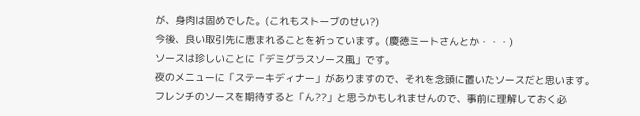が、身肉は固めでした。(これもストーブのせい?)
今後、良い取引先に恵まれることを祈っています。(慶徳ミートさんとか・・・)
ソースは珍しいことに「デミグラスソース風」です。
夜のメニューに「ステーキディナー」がありますので、それを念頭に置いたソースだと思います。
フレンチのソースを期待すると「ん??」と思うかもしれませんので、事前に理解しておく必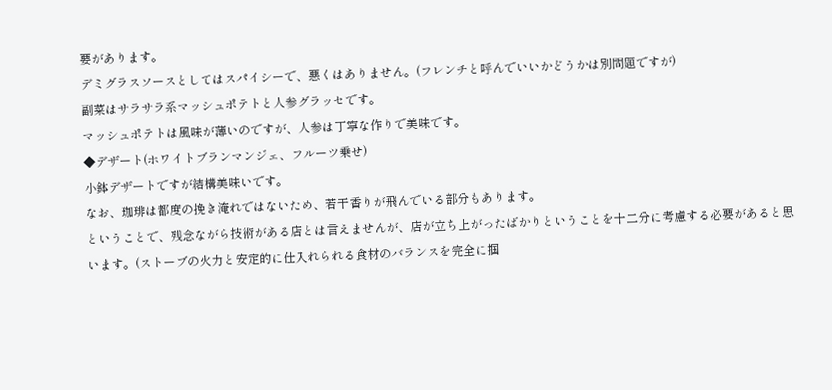要があります。
デミグラスソースとしてはスパイシーで、悪くはありません。(フレンチと呼んでいいかどうかは別問題ですが)
副菜はサラサラ系マッシュポテトと人参グラッセです。
マッシュポテトは風味が薄いのですが、人参は丁寧な作りで美味です。
◆デザート(ホワイトブランマンジェ、フルーツ乗せ)
小鉢デザートですが結構美味いです。
なお、珈琲は都度の挽き淹れではないため、若干香りが飛んでいる部分もあります。
ということで、残念ながら技術がある店とは言えませんが、店が立ち上がったばかりということを十二分に考慮する必要があると思います。(ストーブの火力と安定的に仕入れられる食材のバランスを完全に掴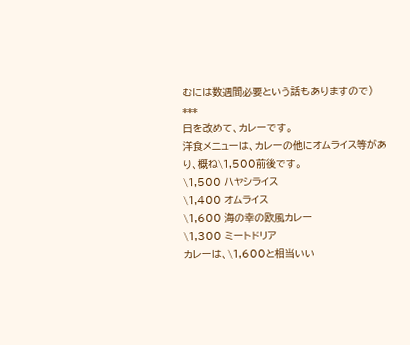むには数週間必要という話もありますので)
***
日を改めて、カレーです。
洋食メニューは、カレーの他にオムライス等があり、概ね\1,500前後です。
\1,500 ハヤシライス
\1,400 オムライス
\1,600 海の幸の欧風カレー
\1,300 ミートドリア
カレーは、\1,600と相当いい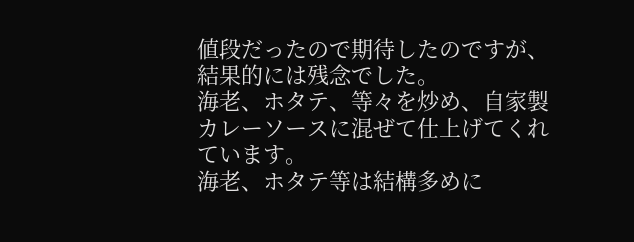値段だったので期待したのですが、結果的には残念でした。
海老、ホタテ、等々を炒め、自家製カレーソースに混ぜて仕上げてくれています。
海老、ホタテ等は結構多めに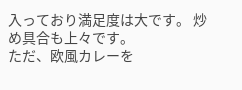入っており満足度は大です。 炒め具合も上々です。
ただ、欧風カレーを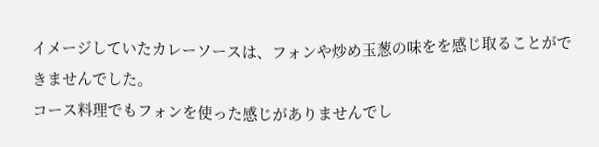イメージしていたカレーソースは、フォンや炒め玉葱の味をを感じ取ることができませんでした。
コース料理でもフォンを使った感じがありませんでし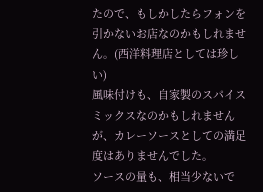たので、もしかしたらフォンを引かないお店なのかもしれません。(西洋料理店としては珍しい)
風味付けも、自家製のスパイスミックスなのかもしれませんが、カレーソースとしての満足度はありませんでした。
ソースの量も、相当少ないで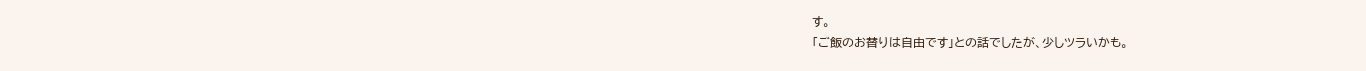す。
「ご飯のお替りは自由です」との話でしたが、少しツラいかも。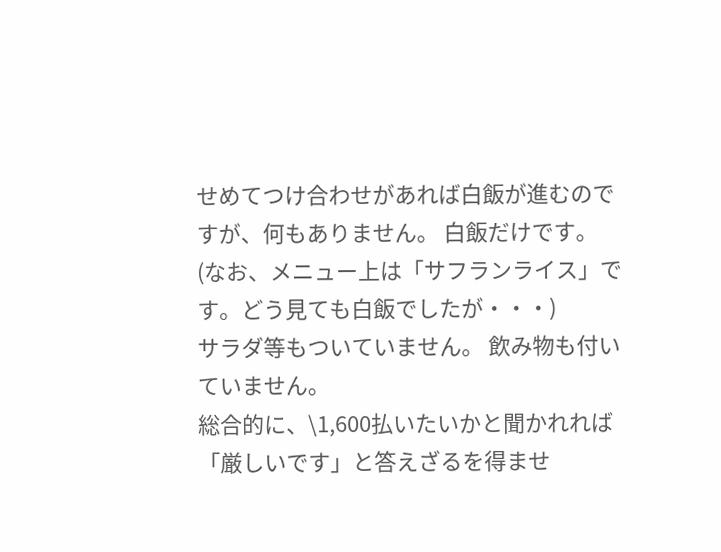せめてつけ合わせがあれば白飯が進むのですが、何もありません。 白飯だけです。
(なお、メニュー上は「サフランライス」です。どう見ても白飯でしたが・・・)
サラダ等もついていません。 飲み物も付いていません。
総合的に、\1,600払いたいかと聞かれれば「厳しいです」と答えざるを得ませ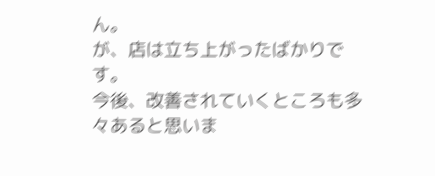ん。
が、店は立ち上がったばかりです。
今後、改善されていくところも多々あると思いま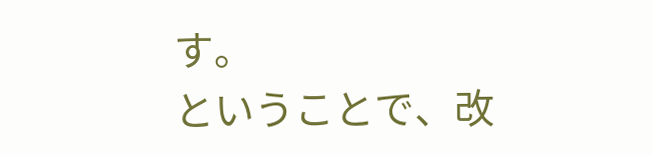す。
ということで、改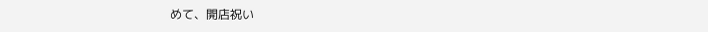めて、開店祝い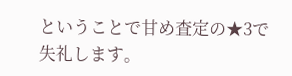ということで甘め査定の★3で失礼します。